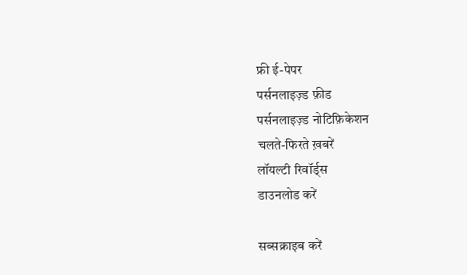फ्री ई-पेपर
पर्सनलाइज़्ड फ़ीड
पर्सनलाइज़्ड नोटिफ़िकेशन
चलते-फिरते ख़बरें
लॉयल्टी रिवॉर्ड्स
डाउनलोड करें

सब्सक्राइब करें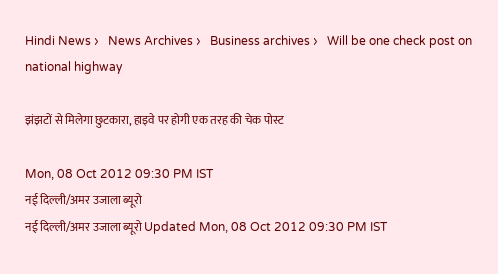Hindi News ›   News Archives ›   Business archives ›   Will be one check post on national highway

झंझटों से मिलेगा छुटकारा, हाइवे पर होगी एक तरह की चेक पोस्ट

Mon, 08 Oct 2012 09:30 PM IST
नई दिल्ली/अमर उजाला ब्यूरो
नई दिल्ली/अमर उजाला ब्यूरो Updated Mon, 08 Oct 2012 09:30 PM IST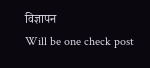विज्ञापन
Will be one check post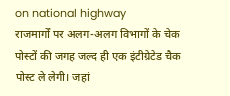on national highway
राजमार्गों पर अलग-अलग विभागों के चेक पोस्टों की जगह जल्द ही एक इंटीग्रेटेड चैक पोस्ट ले लेगी। जहां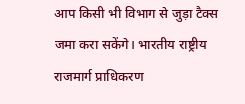आप किसी भी विभाग से जुड़ा टैक्स जमा करा सकेंगे। भारतीय राष्ट्रीय राजमार्ग प्राधिकरण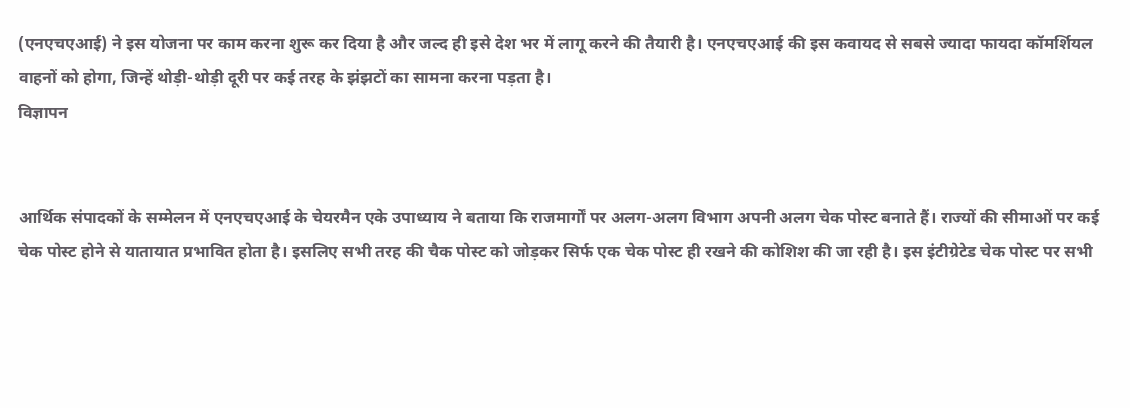(एनएचएआई) ने इस योजना पर काम करना शुरू कर दिया है और जल्द ही इसे देश भर में लागू करने की तैयारी है। एनएचएआई की इस कवायद से सबसे ज्यादा फायदा कॉमर्शियल वाहनों को होगा, जिन्हें थोड़ी-थोड़ी दूरी पर कई तरह के झंझटों का सामना करना पड़ता है।
विज्ञापन


आर्थिक संपादकों के सम्मेलन में एनएचएआई के चेयरमैन एके उपाध्याय ने बताया कि राजमार्गों पर अलग-अलग विभाग अपनी अलग चेक पोस्ट बनाते हैं। राज्यों की सीमाओं पर कई चेक पोस्ट होने से यातायात प्रभावित होता है। इसलिए सभी तरह की चैक पोस्ट को जोड़कर सिर्फ एक चेक पोस्ट ही रखने की कोशिश की जा रही है। इस इंटीग्रेटेड चेक पोस्ट पर सभी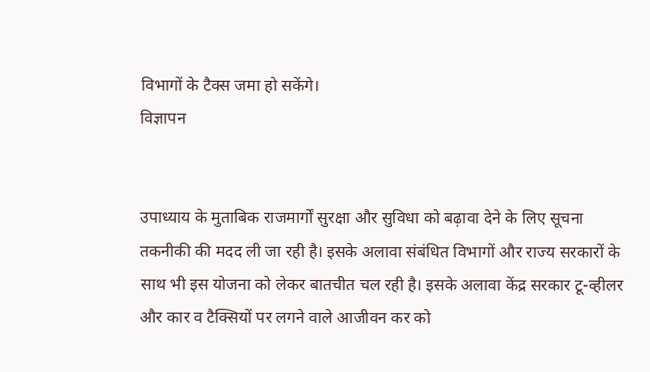विभागों के टैक्स जमा हो सकेंगे।
विज्ञापन


उपाध्याय के मुताबिक राजमार्गों सुरक्षा और सुविधा को बढ़ावा देने के लिए सूचना तकनीकी की मदद ली जा रही है। इसके अलावा संबंधित विभागों और राज्य सरकारों के साथ भी इस योजना को लेकर बातचीत चल रही है। इसके अलावा केंद्र सरकार टू-व्हीलर और कार व टैक्सियों पर लगने वाले आजीवन कर को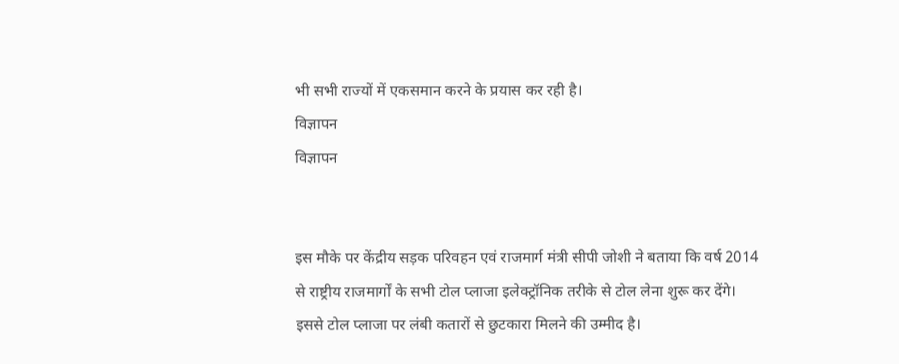भी सभी राज्यों में एकसमान करने के प्रयास कर रही है।
विज्ञापन
विज्ञापन


इस मौके पर केंद्रीय सड़क परिवहन एवं राजमार्ग मंत्री सीपी जोशी ने बताया कि वर्ष 2014 से राष्ट्रीय राजमार्गों के सभी टोल प्लाजा इलेक्ट्रॉनिक तरीके से टोल लेना शुरू कर देंगे। इससे टोल प्लाजा पर लंबी कतारों से छुटकारा मिलने की उम्मीद है।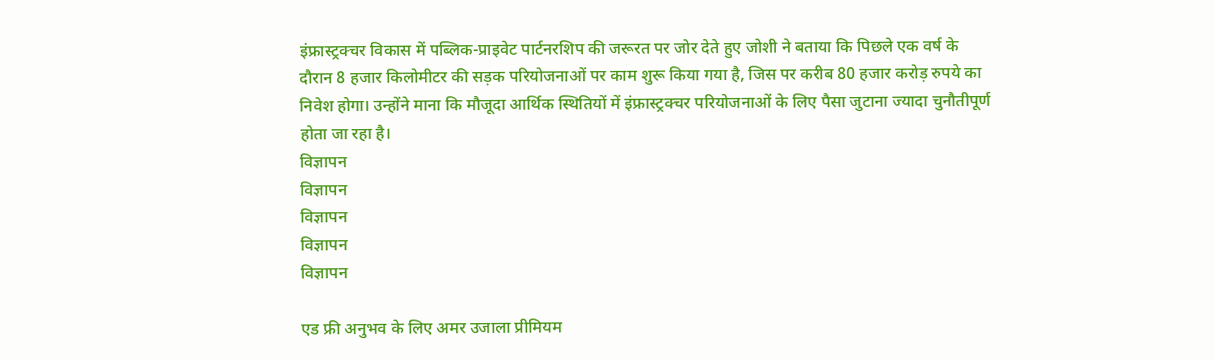इंफ्रास्ट्रक्चर विकास में पब्लिक-प्राइवेट पार्टनरशिप की जरूरत पर जोर देते हुए जोशी ने बताया कि पिछले एक वर्ष के दौरान 8 हजार किलोमीटर की सड़क परियोजनाओं पर काम शुरू किया गया है, जिस पर करीब 80 हजार करोड़ रुपये का निवेश होगा। उन्होंने माना कि मौजूदा आर्थिक स्थितियों में इंफ्रास्ट्रक्चर परियोजनाओं के लिए पैसा जुटाना ज्यादा चुनौतीपूर्ण होता जा रहा है।
विज्ञापन
विज्ञापन
विज्ञापन
विज्ञापन
विज्ञापन

एड फ्री अनुभव के लिए अमर उजाला प्रीमियम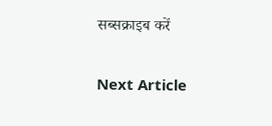सब्सक्राइब करें

Next Article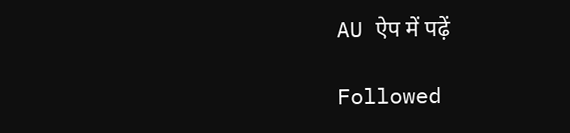AU ऐप में पढ़ें

Followed